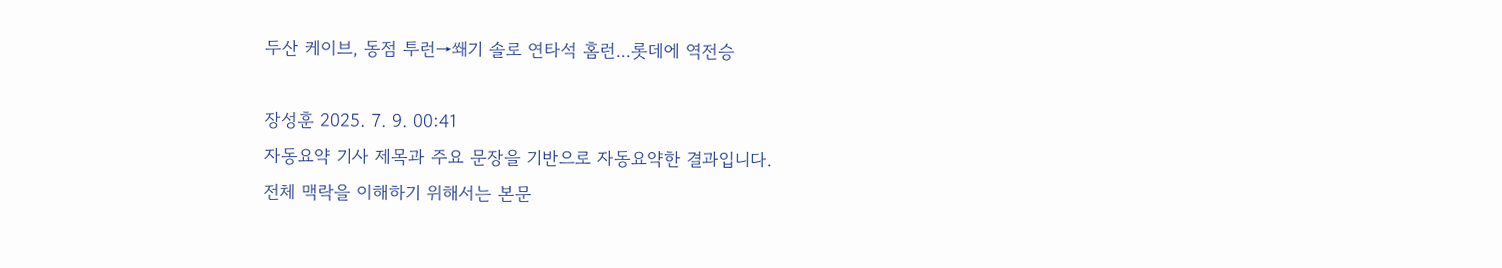두산 케이브, 동점 투런→쐐기 솔로 연타석 홈런...롯데에 역전승

장성훈 2025. 7. 9. 00:41
자동요약 기사 제목과 주요 문장을 기반으로 자동요약한 결과입니다.
전체 맥락을 이해하기 위해서는 본문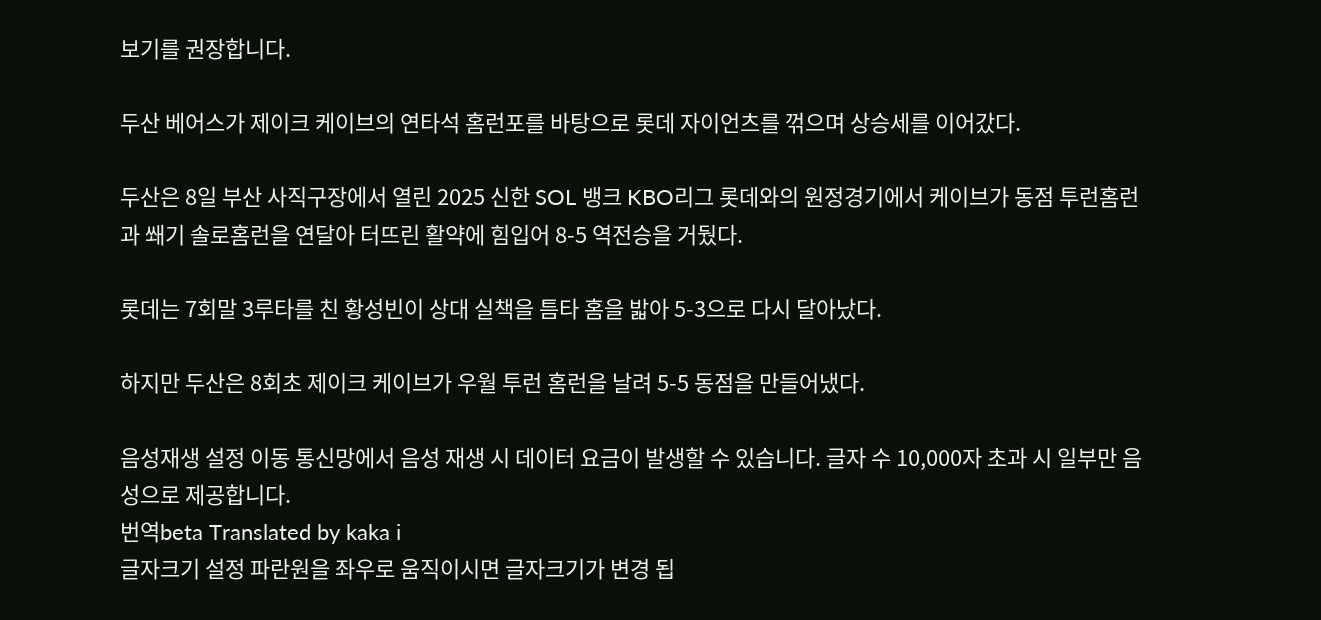보기를 권장합니다.

두산 베어스가 제이크 케이브의 연타석 홈런포를 바탕으로 롯데 자이언츠를 꺾으며 상승세를 이어갔다.

두산은 8일 부산 사직구장에서 열린 2025 신한 SOL 뱅크 KBO리그 롯데와의 원정경기에서 케이브가 동점 투런홈런과 쐐기 솔로홈런을 연달아 터뜨린 활약에 힘입어 8-5 역전승을 거뒀다.

롯데는 7회말 3루타를 친 황성빈이 상대 실책을 틈타 홈을 밟아 5-3으로 다시 달아났다.

하지만 두산은 8회초 제이크 케이브가 우월 투런 홈런을 날려 5-5 동점을 만들어냈다.

음성재생 설정 이동 통신망에서 음성 재생 시 데이터 요금이 발생할 수 있습니다. 글자 수 10,000자 초과 시 일부만 음성으로 제공합니다.
번역beta Translated by kaka i
글자크기 설정 파란원을 좌우로 움직이시면 글자크기가 변경 됩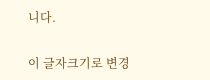니다.

이 글자크기로 변경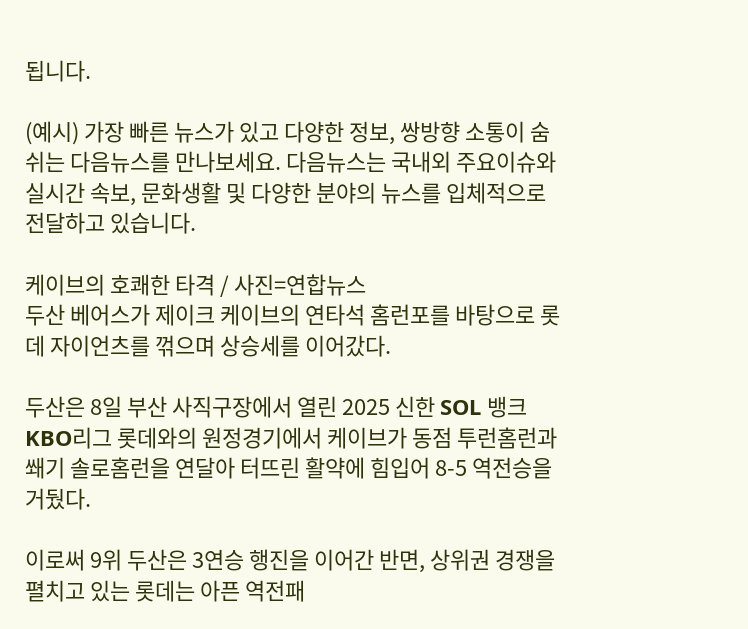됩니다.

(예시) 가장 빠른 뉴스가 있고 다양한 정보, 쌍방향 소통이 숨쉬는 다음뉴스를 만나보세요. 다음뉴스는 국내외 주요이슈와 실시간 속보, 문화생활 및 다양한 분야의 뉴스를 입체적으로 전달하고 있습니다.

케이브의 호쾌한 타격 / 사진=연합뉴스
두산 베어스가 제이크 케이브의 연타석 홈런포를 바탕으로 롯데 자이언츠를 꺾으며 상승세를 이어갔다.

두산은 8일 부산 사직구장에서 열린 2025 신한 SOL 뱅크 KBO리그 롯데와의 원정경기에서 케이브가 동점 투런홈런과 쐐기 솔로홈런을 연달아 터뜨린 활약에 힘입어 8-5 역전승을 거뒀다.

이로써 9위 두산은 3연승 행진을 이어간 반면, 상위권 경쟁을 펼치고 있는 롯데는 아픈 역전패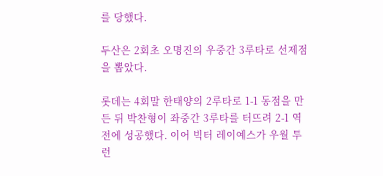를 당했다.

두산은 2회초 오명진의 우중간 3루타로 선제점을 뽑았다.

롯데는 4회말 한태양의 2루타로 1-1 동점을 만든 뒤 박찬형이 좌중간 3루타를 터뜨려 2-1 역전에 성공했다. 이어 빅터 레이예스가 우월 투런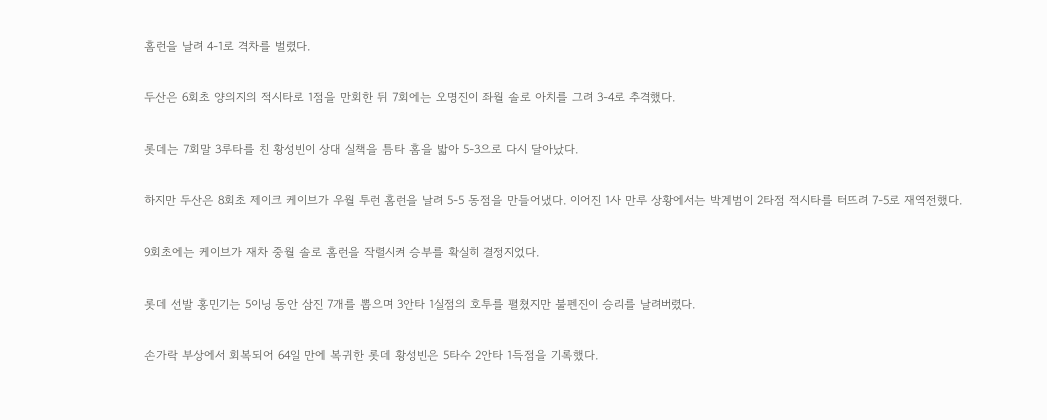홈런을 날려 4-1로 격차를 벌렸다.

두산은 6회초 양의지의 적시타로 1점을 만회한 뒤 7회에는 오명진이 좌월 솔로 아치를 그려 3-4로 추격했다.

롯데는 7회말 3루타를 친 황성빈이 상대 실책을 틈타 홈을 밟아 5-3으로 다시 달아났다.

하지만 두산은 8회초 제이크 케이브가 우월 투런 홈런을 날려 5-5 동점을 만들어냈다. 이어진 1사 만루 상황에서는 박계범이 2타점 적시타를 터뜨려 7-5로 재역전했다.

9회초에는 케이브가 재차 중월 솔로 홈런을 작렬시켜 승부를 확실히 결정지었다.

롯데 선발 홍민기는 5이닝 동안 삼진 7개를 뽑으며 3안타 1실점의 호투를 펼쳤지만 불펜진이 승리를 날려버렸다.

손가락 부상에서 회복되어 64일 만에 복귀한 롯데 황성빈은 5타수 2안타 1득점을 기록했다.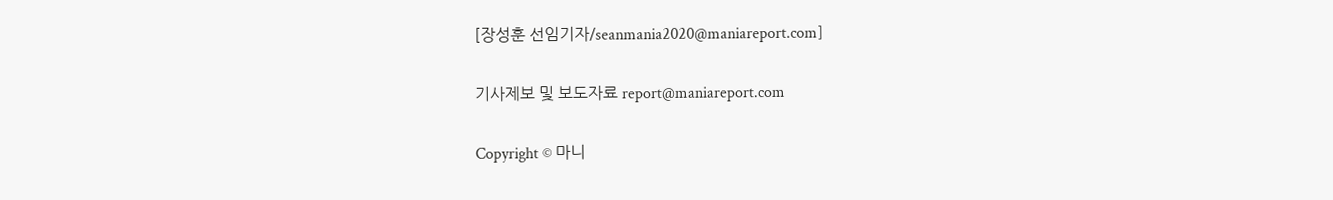[장성훈 선임기자/seanmania2020@maniareport.com]

기사제보 및 보도자료 report@maniareport.com

Copyright © 마니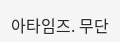아타임즈. 무단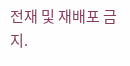전재 및 재배포 금지.